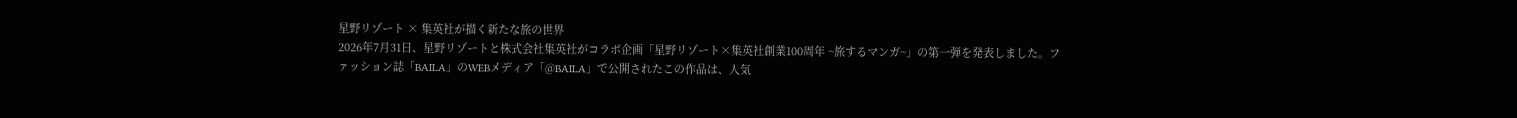星野リゾート × 集英社が描く新たな旅の世界
2026年7月31日、星野リゾートと株式会社集英社がコラボ企画「星野リゾート×集英社創業100周年 ~旅するマンガ~」の第一弾を発表しました。ファッション誌「BAILA」のWEBメディア「@BAILA」で公開されたこの作品は、人気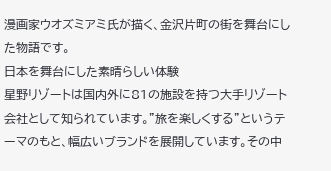漫画家ウオズミアミ氏が描く、金沢片町の街を舞台にした物語です。
日本を舞台にした素晴らしい体験
星野リゾートは国内外に81の施設を持つ大手リゾート会社として知られています。”旅を楽しくする”というテーマのもと、幅広いブランドを展開しています。その中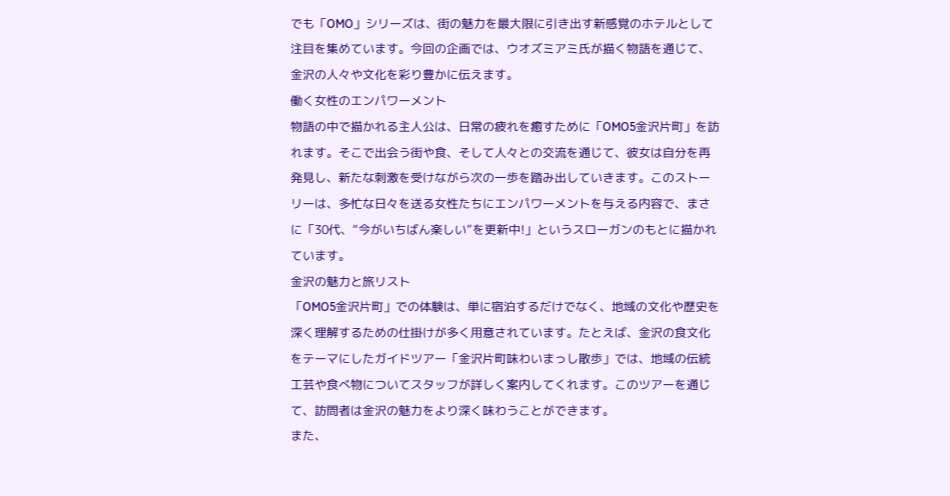でも「OMO」シリーズは、街の魅力を最大限に引き出す新感覚のホテルとして注目を集めています。今回の企画では、ウオズミアミ氏が描く物語を通じて、金沢の人々や文化を彩り豊かに伝えます。
働く女性のエンパワーメント
物語の中で描かれる主人公は、日常の疲れを癒すために「OMO5金沢片町」を訪れます。そこで出会う街や食、そして人々との交流を通じて、彼女は自分を再発見し、新たな刺激を受けながら次の一歩を踏み出していきます。このストーリーは、多忙な日々を送る女性たちにエンパワーメントを与える内容で、まさに「30代、“今がいちばん楽しい”を更新中!」というスローガンのもとに描かれています。
金沢の魅力と旅リスト
「OMO5金沢片町」での体験は、単に宿泊するだけでなく、地域の文化や歴史を深く理解するための仕掛けが多く用意されています。たとえば、金沢の食文化をテーマにしたガイドツアー「金沢片町味わいまっし散歩」では、地域の伝統工芸や食べ物についてスタッフが詳しく案内してくれます。このツアーを通じて、訪問者は金沢の魅力をより深く味わうことができます。
また、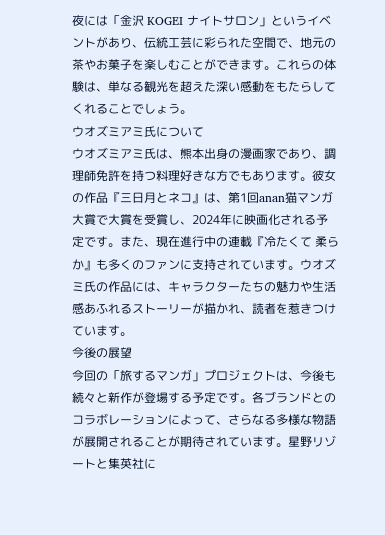夜には「金沢 KOGEI ナイトサロン」というイベントがあり、伝統工芸に彩られた空間で、地元の茶やお菓子を楽しむことができます。これらの体験は、単なる観光を超えた深い感動をもたらしてくれることでしょう。
ウオズミアミ氏について
ウオズミアミ氏は、熊本出身の漫画家であり、調理師免許を持つ料理好きな方でもあります。彼女の作品『三日月とネコ』は、第1回anan猫マンガ大賞で大賞を受賞し、2024年に映画化される予定です。また、現在進行中の連載『冷たくて 柔らか』も多くのファンに支持されています。ウオズミ氏の作品には、キャラクターたちの魅力や生活感あふれるストーリーが描かれ、読者を惹きつけています。
今後の展望
今回の「旅するマンガ」プロジェクトは、今後も続々と新作が登場する予定です。各ブランドとのコラボレーションによって、さらなる多様な物語が展開されることが期待されています。星野リゾートと集英社に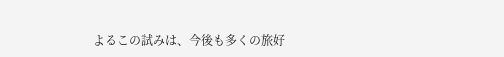よるこの試みは、今後も多くの旅好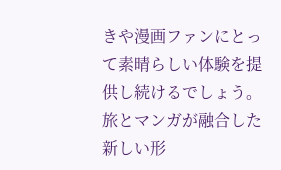きや漫画ファンにとって素晴らしい体験を提供し続けるでしょう。
旅とマンガが融合した新しい形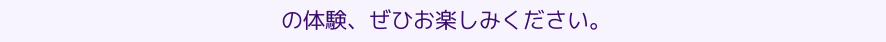の体験、ぜひお楽しみください。